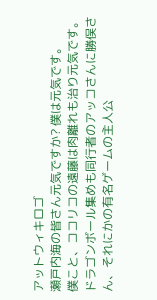アットウィキロゴ
瀬戸内海の皆さん元気ですか? 僕は元気です。
僕こと、ココリコの遠藤は肉離れも治り元気です。
ドラゴンボール集めも同行者のアッコさんに勝俣さん、それにかの有名ゲームの主人公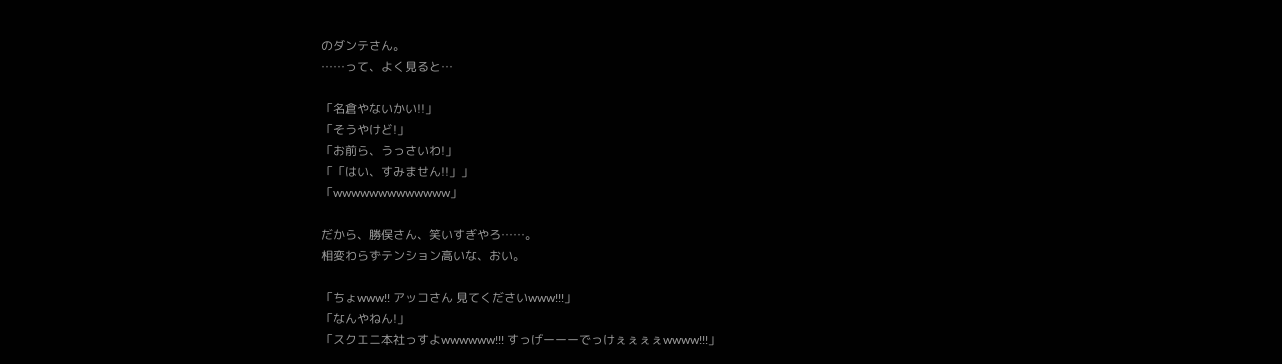のダンテさん。
……って、よく見ると…

「名倉やないかい!!」
「そうやけど!」
「お前ら、うっさいわ!」
「「はい、すみません!!」」
「wwwwwwwwwwwww」

だから、勝俣さん、笑いすぎやろ……。
相変わらずテンション高いな、おい。

「ちょwww!! アッコさん 見てくださいwww!!!」
「なんやねん!」
「スクエニ本社っすよwwwwww!!! すっげーーーでっけぇぇぇぇwwww!!!」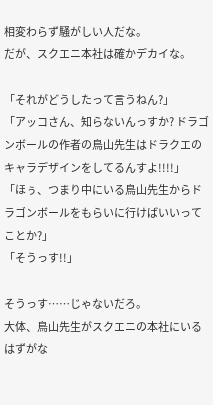相変わらず騒がしい人だな。
だが、スクエニ本社は確かデカイな。

「それがどうしたって言うねん?」
「アッコさん、知らないんっすか? ドラゴンボールの作者の鳥山先生はドラクエのキャラデザインをしてるんすよ!!!!」
「ほぅ、つまり中にいる鳥山先生からドラゴンボールをもらいに行けばいいってことか?」
「そうっす!!」

そうっす……じゃないだろ。
大体、鳥山先生がスクエニの本社にいるはずがな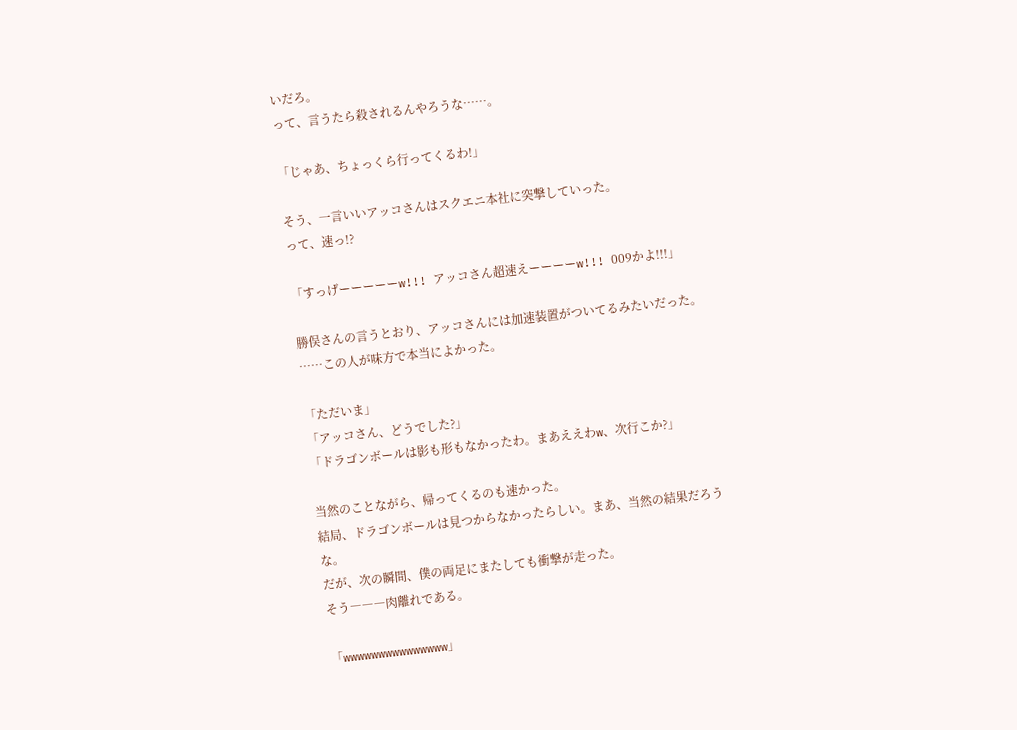いだろ。
って、言うたら殺されるんやろうな……。

「じゃあ、ちょっくら行ってくるわ!」

そう、一言いいアッコさんはスクエニ本社に突撃していった。
って、速っ!?

「すっげーーーーーw!!! アッコさん超速えーーーーw!!! 009かよ!!!」

勝俣さんの言うとおり、アッコさんには加速装置がついてるみたいだった。
……この人が味方で本当によかった。

「ただいま」
「アッコさん、どうでした?」
「ドラゴンボールは影も形もなかったわ。まあええわw、次行こか?」

当然のことながら、帰ってくるのも速かった。
結局、ドラゴンボールは見つからなかったらしい。まあ、当然の結果だろうな。
だが、次の瞬間、僕の両足にまたしても衝撃が走った。
そう―――肉離れである。

「wwwwwwwwwwwwwww」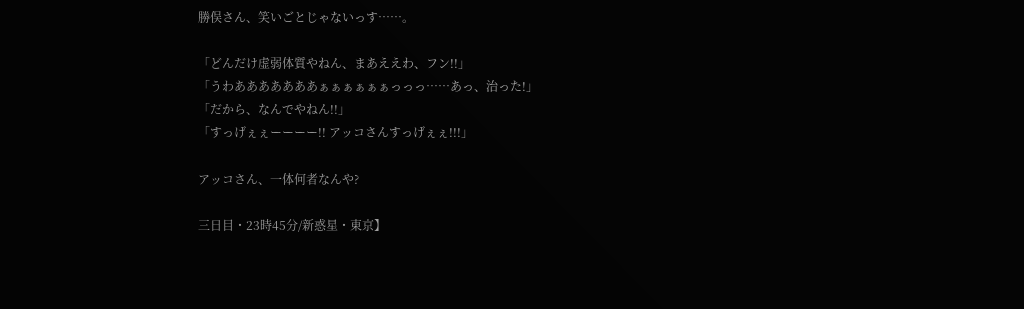勝俣さん、笑いごとじゃないっす……。

「どんだけ虚弱体質やねん、まあええわ、フン!!」
「うわあああああああぁぁぁぁぁぁっっっ……あっ、治った!」
「だから、なんでやねん!!」
「すっげぇぇーーーー!! アッコさんすっげぇぇ!!!」

アッコさん、一体何者なんや?

三日目・23時45分/新惑星・東京】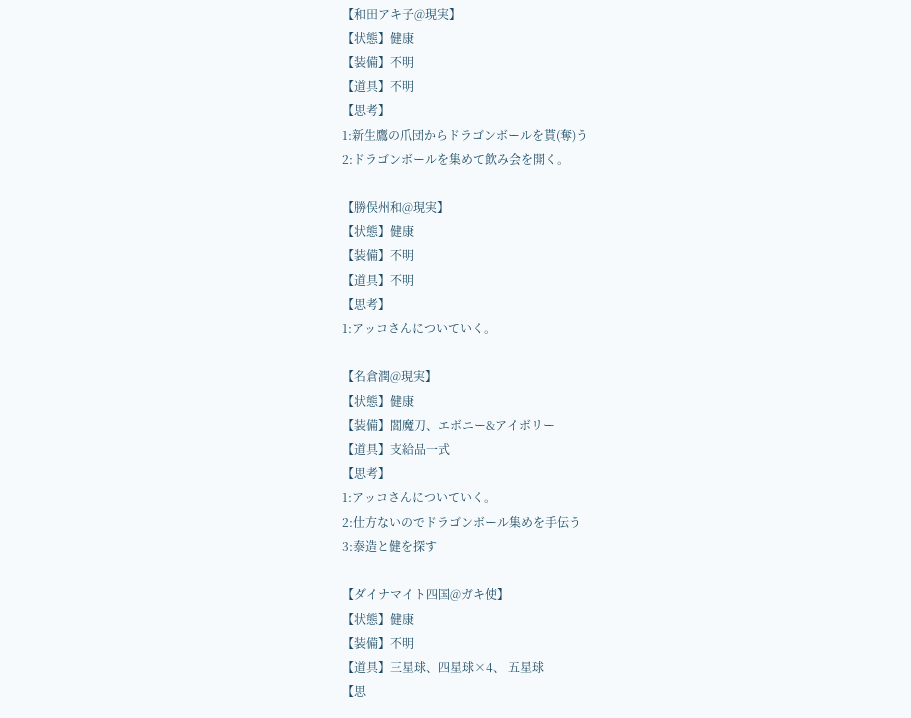【和田アキ子@現実】
【状態】健康
【装備】不明
【道具】不明
【思考】
1:新生鷹の爪団からドラゴンボールを貰(奪)う
2:ドラゴンボールを集めて飲み会を開く。

【勝俣州和@現実】
【状態】健康
【装備】不明
【道具】不明
【思考】
1:アッコさんについていく。

【名倉潤@現実】
【状態】健康
【装備】閻魔刀、エボニー&アイボリー
【道具】支給品一式
【思考】
1:アッコさんについていく。
2:仕方ないのでドラゴンボール集めを手伝う
3:泰造と健を探す

【ダイナマイト四国@ガキ使】
【状態】健康
【装備】不明
【道具】三星球、四星球×4、 五星球
【思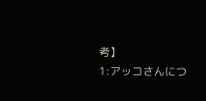考】
1:アッコさんにつ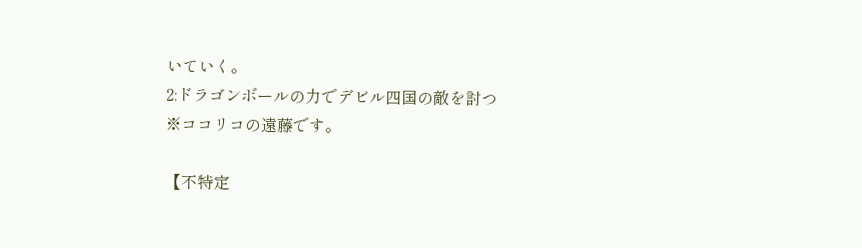いていく。
2:ドラゴンボールの力でデビル四国の敵を討つ
※ココリコの遠藤です。

【不特定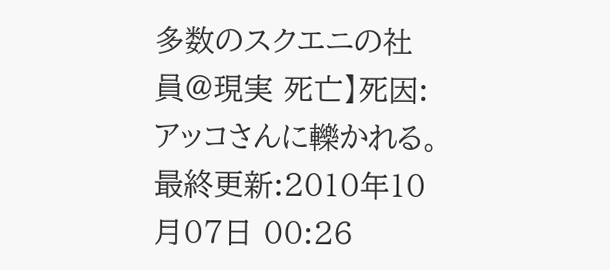多数のスクエニの社員@現実 死亡】死因:アッコさんに轢かれる。
最終更新:2010年10月07日 00:26